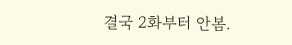결국 2화부터 안봄.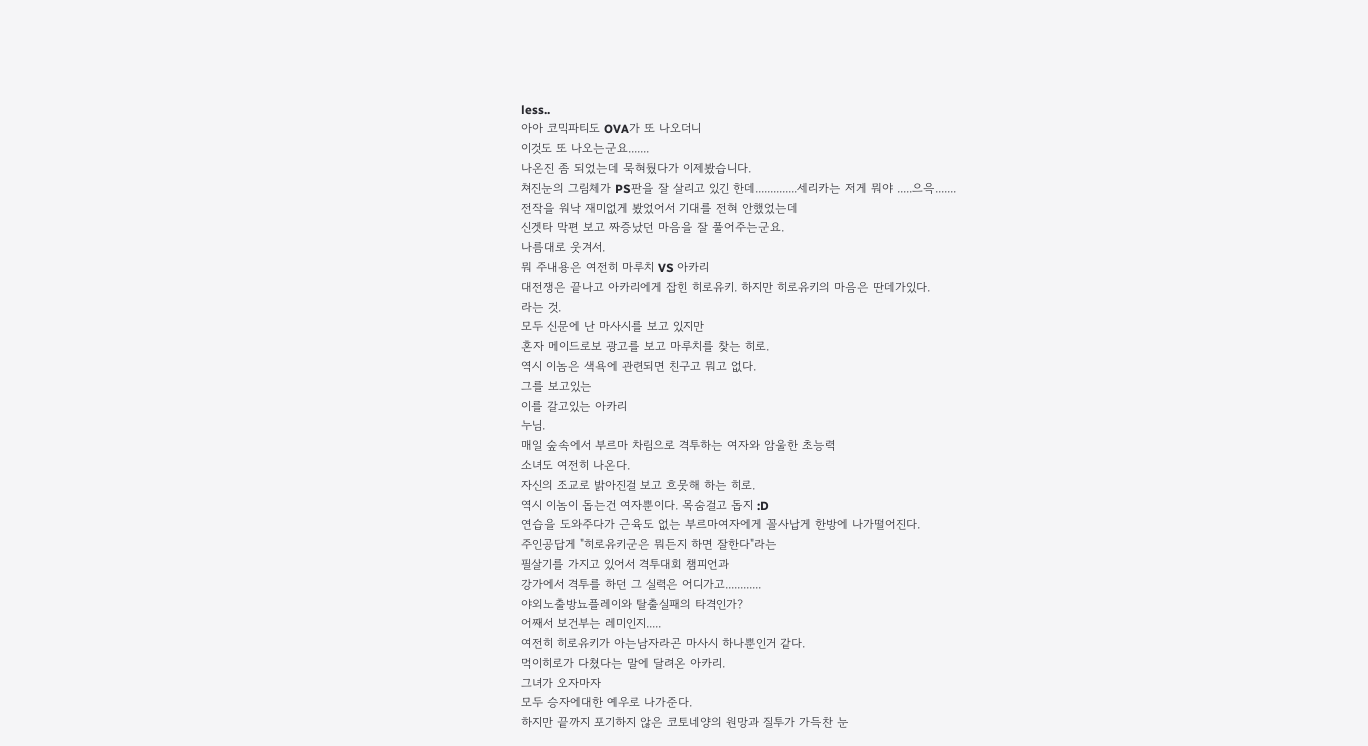less..
아아 코믹파티도 OVA가 또 나오더니
이것도 또 나오는군요.......
나온진 좀 되었는데 묵혀뒀다가 이제봤습니다.
쳐진눈의 그림체가 PS판을 잘 살리고 있긴 한데..............세리카는 저게 뭐야 .....으윽.......
전작을 워낙 재미없게 봤었어서 기대를 전혀 안했었는데
신겟타 막편 보고 짜증났던 마음을 잘 풀어주는군요.
나름대로 웃겨서.
뭐 주내용은 여전히 마루치 VS 아카리
대전쟁은 끝나고 아카리에게 잡힌 히로유키. 하지만 히로유키의 마음은 딴데가있다.
라는 것.
모두 신문에 난 마사시를 보고 있지만
혼자 메이드로보 광고를 보고 마루치를 찾는 히로.
역시 이놈은 색욕에 관련되면 친구고 뭐고 없다.
그를 보고있는
이를 갈고있는 아카리
누님.
매일 숲속에서 부르마 차림으로 격투하는 여자와 암울한 초능력
소녀도 여전히 나온다.
자신의 조교로 밝아진걸 보고 흐뭇해 하는 히로.
역시 이놈이 돕는건 여자뿐이다. 목숨걸고 돕지 :D
연습을 도와주다가 근육도 없는 부르마여자에게 꼴사납게 한방에 나가떨어진다.
주인공답게 "히로유키군은 뭐든지 하면 잘한다"라는
필살기를 가지고 있어서 격투대회 챔피언과
강가에서 격투를 하던 그 실력은 어디가고............
야외노출방뇨플레이와 탈출실패의 타격인가?
어째서 보건부는 레미인지.....
여전히 히로유키가 아는남자라곤 마사시 하나뿐인거 같다.
먹이히로가 다쳤다는 말에 달려온 아카리.
그녀가 오자마자
모두 승자에대한 예우로 나가준다.
하지만 끝까지 포기하지 않은 코토네양의 원망과 질투가 가득찬 눈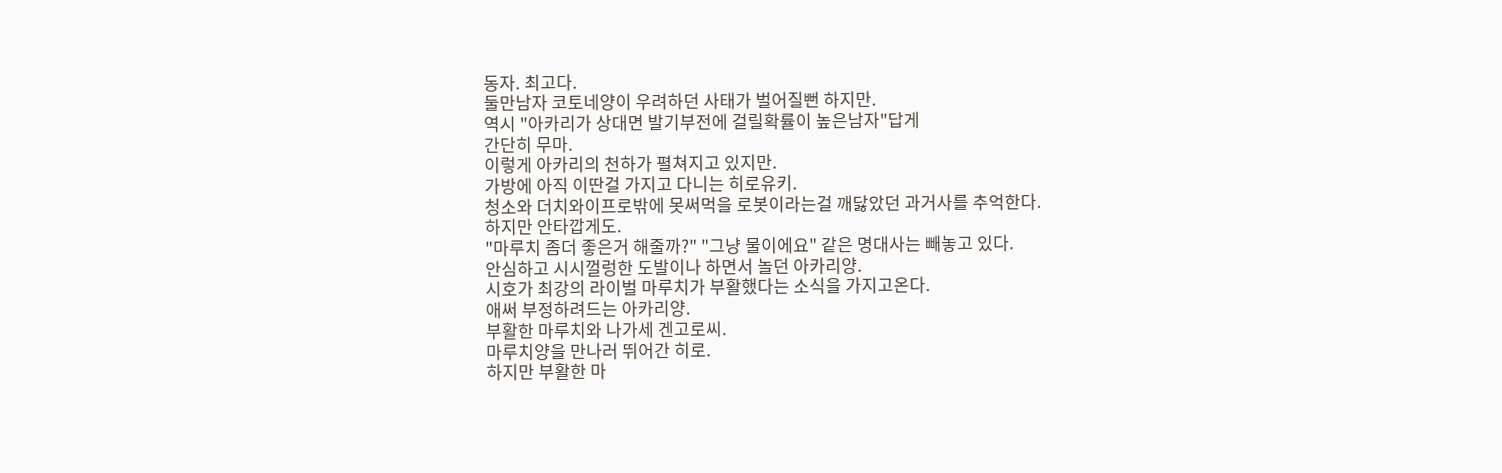동자. 최고다.
둘만남자 코토네양이 우려하던 사태가 벌어질뻔 하지만.
역시 "아카리가 상대면 발기부전에 걸릴확률이 높은남자"답게
간단히 무마.
이렇게 아카리의 천하가 펼쳐지고 있지만.
가방에 아직 이딴걸 가지고 다니는 히로유키.
청소와 더치와이프로밖에 못써먹을 로봇이라는걸 깨닳았던 과거사를 추억한다.
하지만 안타깝게도.
"마루치 좀더 좋은거 해줄까?" "그냥 물이에요" 같은 명대사는 빼놓고 있다.
안심하고 시시껄렁한 도발이나 하면서 놀던 아카리양.
시호가 최강의 라이벌 마루치가 부활했다는 소식을 가지고온다.
애써 부정하려드는 아카리양.
부활한 마루치와 나가세 겐고로씨.
마루치양을 만나러 뛰어간 히로.
하지만 부활한 마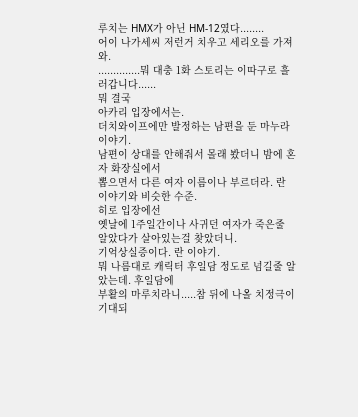루치는 HMX가 아닌 HM-12였다........
어이 나가세씨 저런거 치우고 세리오를 가져와.
..............뭐 대충 1화 스토리는 이따구로 흘러갑니다......
뭐 결국
아카리 입장에서는.
더치와이프에만 발정하는 남편을 둔 마누라 이야기.
남편이 상대를 안해줘서 몰래 봤더니 밤에 혼자 화장실에서
뽑으면서 다른 여자 이름이나 부르더라. 란 이야기와 비슷한 수준.
히로 입장에선
옛날에 1주일간이나 사귀던 여자가 죽은줄 알았다가 살아있는걸 찾았더니.
기억상실증이다. 란 이야기.
뭐 나름대로 캐릭터 후일담 정도로 넘길줄 알았는데. 후일담에
부활의 마루치라니.....참 뒤에 나올 치정극이 기대되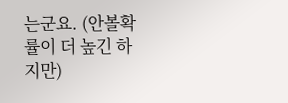는군요. (안볼확률이 더 높긴 하지만)